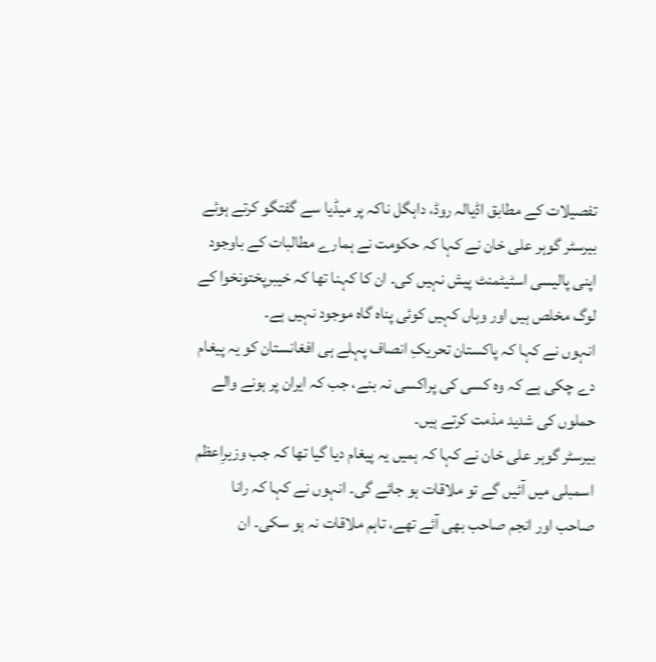تفصیلات کے مطابق اڈیالہ روڈ، داہگل ناکہ پر میڈیا سے گفتگو کرتے ہوئے بیرسٹر گوہر علی خان نے کہا کہ حکومت نے ہمارے مطالبات کے باوجود اپنی پالیسی اسٹیٹمنٹ پیش نہیں کی۔ ان کا کہنا تھا کہ خیبرپختونخوا کے لوگ مخلص ہیں اور وہاں کہیں کوئی پناہ گاہ موجود نہیں ہے۔
انہوں نے کہا کہ پاکستان تحریکِ انصاف پہلے ہی افغانستان کو یہ پیغام دے چکی ہے کہ وہ کسی کی پراکسی نہ بنے، جب کہ ایران پر ہونے والے حملوں کی شدید مذمت کرتے ہیں۔
بیرسٹر گوہر علی خان نے کہا کہ ہمیں یہ پیغام دیا گیا تھا کہ جب وزیرِاعظم اسمبلی میں آئیں گے تو ملاقات ہو جائے گی۔ انہوں نے کہا کہ رانا صاحب اور انجم صاحب بھی آئے تھے، تاہم ملاقات نہ ہو سکی۔ ان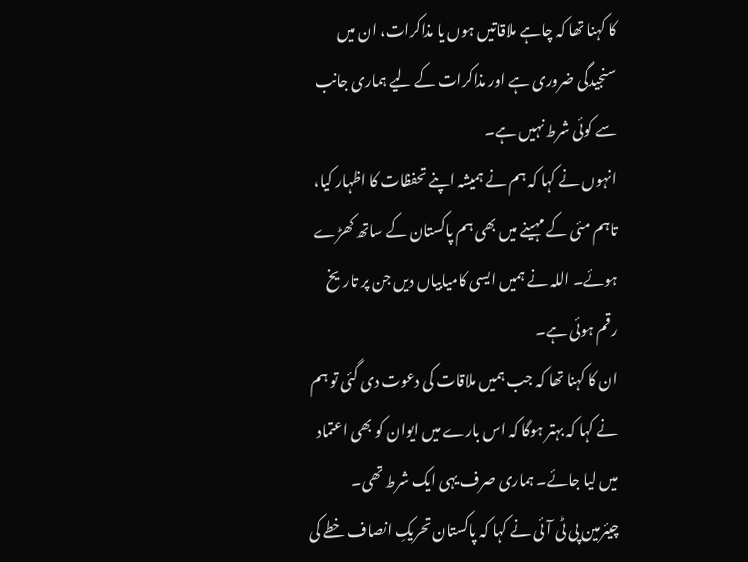کا کہنا تھا کہ چاہے ملاقاتیں ہوں یا مذاکرات، ان میں سنجیدگی ضروری ہے اور مذاکرات کے لیے ہماری جانب سے کوئی شرط نہیں ہے۔
انہوں نے کہا کہ ہم نے ہمیشہ اپنے تحفظات کا اظہار کیا، تاہم مئی کے مہینے میں بھی ہم پاکستان کے ساتھ کھڑے ہوئے۔ اللہ نے ہمیں ایسی کامیابیاں دیں جن پر تاریخ رقم ہوئی ہے۔
ان کا کہنا تھا کہ جب ہمیں ملاقات کی دعوت دی گئی تو ہم نے کہا کہ بہتر ہوگا کہ اس بارے میں ایوان کو بھی اعتماد میں لیا جائے۔ ہماری صرف یہی ایک شرط تھی۔
چیئرمین پی ٹی آئی نے کہا کہ پاکستان تحریکِ انصاف خطے کی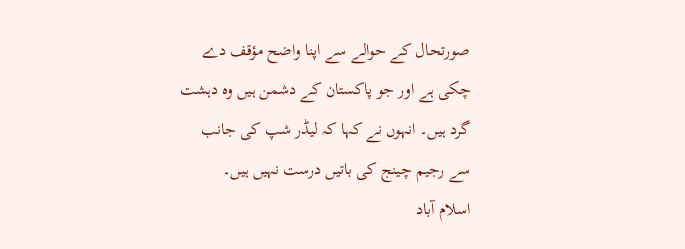صورتحال کے حوالے سے اپنا واضح مؤقف دے چکی ہے اور جو پاکستان کے دشمن ہیں وہ دہشت گرد ہیں۔ انہوں نے کہا کہ لیڈر شپ کی جانب سے رجیم چینج کی باتیں درست نہیں ہیں۔
اسلام آباد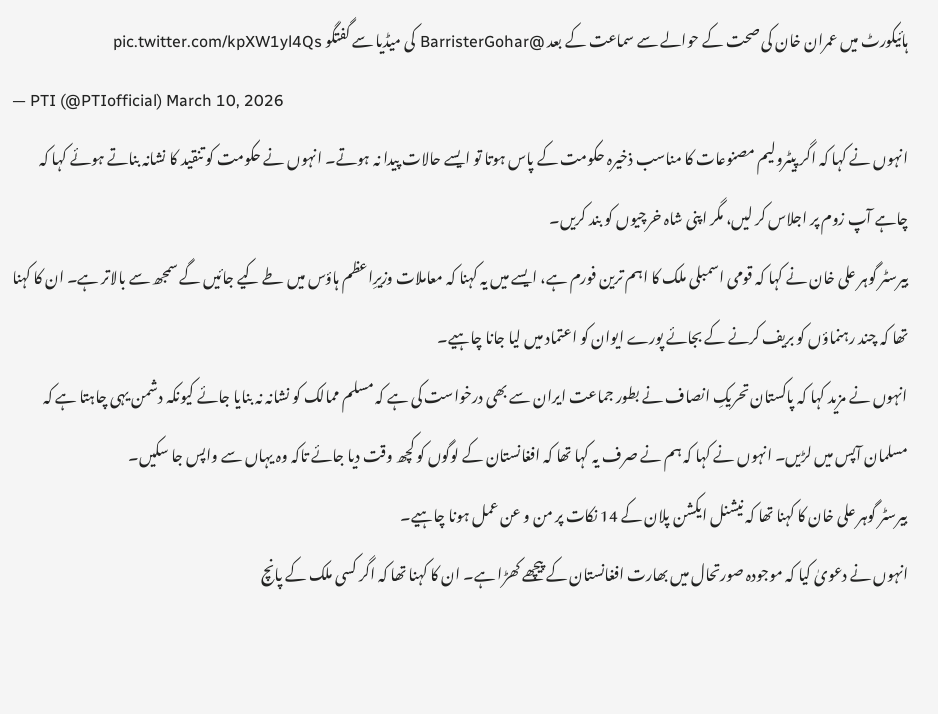ہائیکورٹ میں عمران خان کی صحت کے حوالے سے سماعت کے بعد @BarristerGohar کی میڈیا سے گفتگو pic.twitter.com/kpXW1yl4Qs
— PTI (@PTIofficial) March 10, 2026
انہوں نے کہا کہ اگر پیٹرولیم مصنوعات کا مناسب ذخیرہ حکومت کے پاس ہوتا تو ایسے حالات پیدا نہ ہوتے۔ انہوں نے حکومت کو تنقید کا نشانہ بناتے ہوئے کہا کہ چاہے آپ زوم پر اجلاس کر لیں، مگر اپنی شاہ خرچیوں کو بند کریں۔
بیرسٹر گوہر علی خان نے کہا کہ قومی اسمبلی ملک کا اہم ترین فورم ہے، ایسے میں یہ کہنا کہ معاملات وزیرِاعظم ہاؤس میں طے کیے جائیں گے سمجھ سے بالاتر ہے۔ ان کا کہنا تھا کہ چند رہنماؤں کو بریف کرنے کے بجائے پورے ایوان کو اعتماد میں لیا جانا چاہیے۔
انہوں نے مزید کہا کہ پاکستان تحریکِ انصاف نے بطور جماعت ایران سے بھی درخواست کی ہے کہ مسلم ممالک کو نشانہ نہ بنایا جائے کیونکہ دشمن یہی چاہتا ہے کہ مسلمان آپس میں لڑیں۔ انہوں نے کہا کہ ہم نے صرف یہ کہا تھا کہ افغانستان کے لوگوں کو کچھ وقت دیا جائے تاکہ وہ یہاں سے واپس جا سکیں۔
بیرسٹر گوہر علی خان کا کہنا تھا کہ نیشنل ایکشن پلان کے 14 نکات پر من و عن عمل ہونا چاہیے۔
انہوں نے دعویٰ کیا کہ موجودہ صورتحال میں بھارت افغانستان کے پیچھے کھڑا ہے۔ ان کا کہنا تھا کہ اگر کسی ملک کے پانچ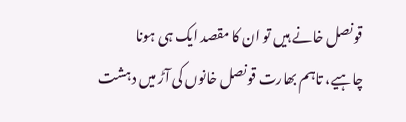قونصل خانے ہیں تو ان کا مقصد ایک ہی ہونا چاہیے، تاہم بھارت قونصل خانوں کی آڑ میں دہشت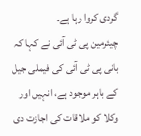گردی کروا رہا ہے۔
چیئرمین پی ٹی آئی نے کہا کہ بانی پی ٹی آئی کی فیملی جیل کے باہر موجود ہے، انہیں اور وکلا کو ملاقات کی اجازت دی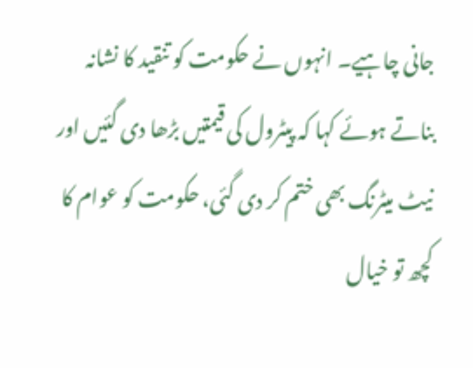جانی چاہیے۔ انہوں نے حکومت کو تنقید کا نشانہ بناتے ہوئے کہا کہ پیٹرول کی قیمتیں بڑھا دی گئیں اور نیٹ میٹرنگ بھی ختم کر دی گئی، حکومت کو عوام کا کچھ تو خیال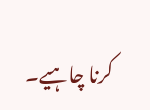کرنا چاہیے۔